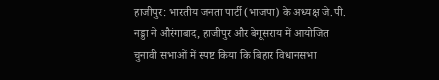हाजीपुर: भारतीय जनता पार्टी (भाजपा) के अध्यक्ष जे.पी. नड्डा ने औरंगाबाद, हाजीपुर और बेगूसराय में आयोजित चुनावी सभाओं में स्पष्ट किया कि बिहार विधानसभा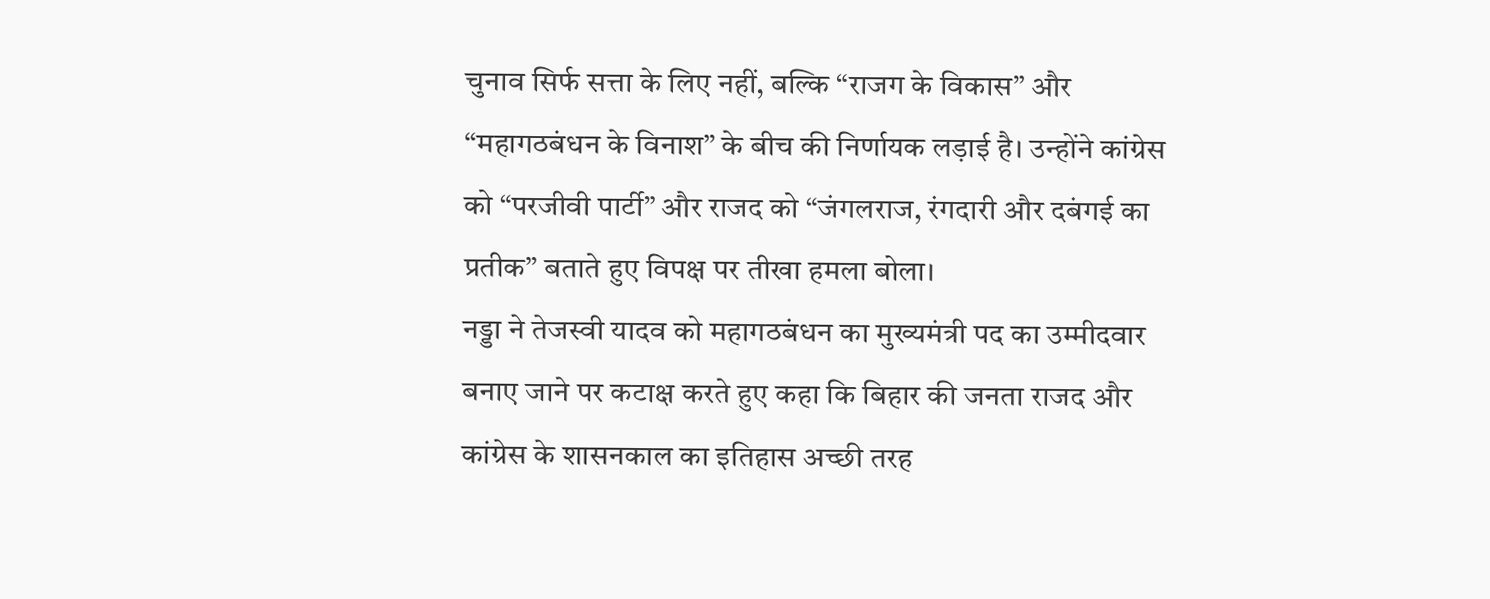चुनाव सिर्फ सत्ता के लिए नहीं, बल्कि “राजग के विकास” और “महागठबंधन के विनाश” के बीच की निर्णायक लड़ाई है। उन्होंने कांग्रेस को “परजीवी पार्टी” और राजद को “जंगलराज, रंगदारी और दबंगई का प्रतीक” बताते हुए विपक्ष पर तीखा हमला बोला।
नड्डा ने तेजस्वी यादव को महागठबंधन का मुख्यमंत्री पद का उम्मीदवार बनाए जाने पर कटाक्ष करते हुए कहा कि बिहार की जनता राजद और कांग्रेस के शासनकाल का इतिहास अच्छी तरह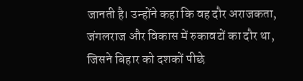जानती है। उन्होंने कहा कि वह दौर अराजकता, जंगलराज और विकास में रुकावटों का दौर था, जिसने बिहार को दशकों पीछे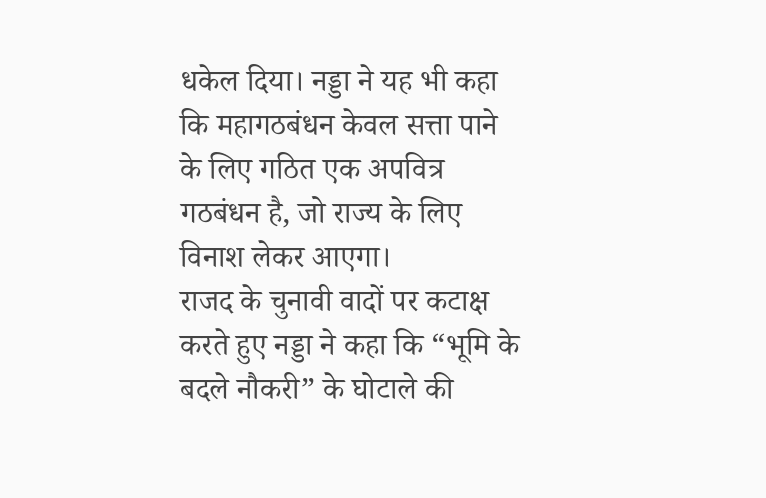धकेल दिया। नड्डा ने यह भी कहा कि महागठबंधन केवल सत्ता पाने के लिए गठित एक अपवित्र गठबंधन है, जो राज्य के लिए विनाश लेकर आएगा।
राजद के चुनावी वादों पर कटाक्ष करते हुए नड्डा ने कहा कि “भूमि के बदले नौकरी” के घोटाले की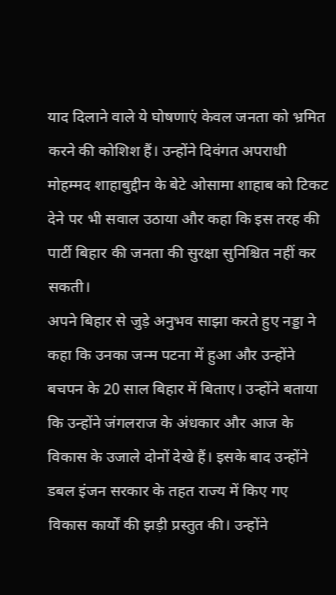याद दिलाने वाले ये घोषणाएं केवल जनता को भ्रमित करने की कोशिश हैं। उन्होंने दिवंगत अपराधी मोहम्मद शाहाबुद्दीन के बेटे ओसामा शाहाब को टिकट देने पर भी सवाल उठाया और कहा कि इस तरह की पार्टी बिहार की जनता की सुरक्षा सुनिश्चित नहीं कर सकती।
अपने बिहार से जुड़े अनुभव साझा करते हुए नड्डा ने कहा कि उनका जन्म पटना में हुआ और उन्होंने बचपन के 20 साल बिहार में बिताए। उन्होंने बताया कि उन्होंने जंगलराज के अंधकार और आज के विकास के उजाले दोनों देखे हैं। इसके बाद उन्होंने डबल इंजन सरकार के तहत राज्य में किए गए विकास कार्यों की झड़ी प्रस्तुत की। उन्होंने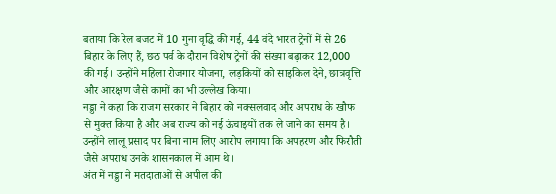बताया कि रेल बजट में 10 गुना वृद्धि की गई, 44 वंदे भारत ट्रेनों में से 26 बिहार के लिए हैं, छठ पर्व के दौरान विशेष ट्रेनों की संख्या बढ़ाकर 12,000 की गई। उन्होंने महिला रोजगार योजना, लड़कियों को साइकिल देने, छात्रवृत्ति और आरक्षण जैसे कामों का भी उल्लेख किया।
नड्डा ने कहा कि राजग सरकार ने बिहार को नक्सलवाद और अपराध के खौफ से मुक्त किया है और अब राज्य को नई ऊंचाइयों तक ले जाने का समय है। उन्होंने लालू प्रसाद पर बिना नाम लिए आरोप लगाया कि अपहरण और फिरौती जैसे अपराध उनके शासनकाल में आम थे।
अंत में नड्डा ने मतदाताओं से अपील की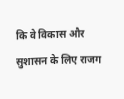कि वे विकास और सुशासन के लिए राजग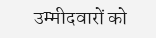उम्मीदवारों को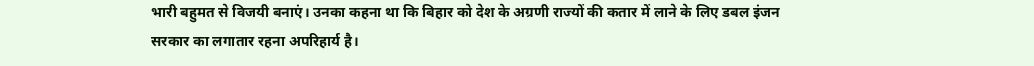भारी बहुमत से विजयी बनाएं। उनका कहना था कि बिहार को देश के अग्रणी राज्यों की कतार में लाने के लिए डबल इंजन सरकार का लगातार रहना अपरिहार्य है।